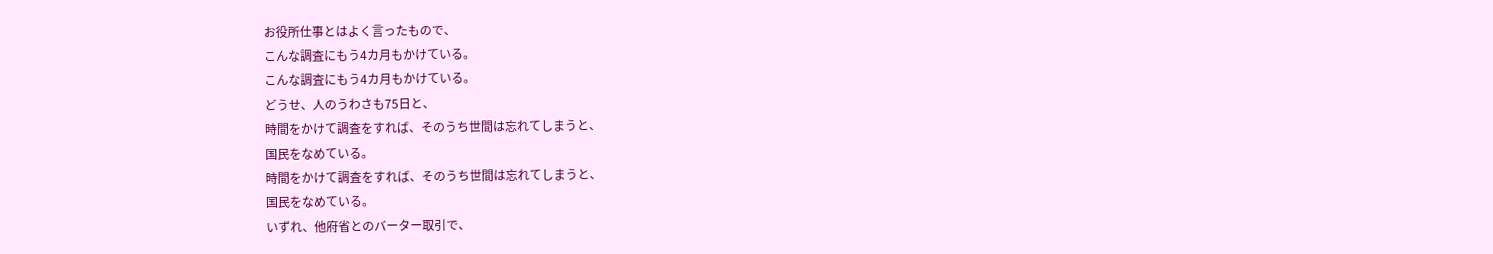お役所仕事とはよく言ったもので、
こんな調査にもう4カ月もかけている。
こんな調査にもう4カ月もかけている。
どうせ、人のうわさも75日と、
時間をかけて調査をすれば、そのうち世間は忘れてしまうと、
国民をなめている。
時間をかけて調査をすれば、そのうち世間は忘れてしまうと、
国民をなめている。
いずれ、他府省とのバーター取引で、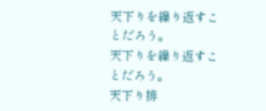天下りを繰り返すことだろう。
天下りを繰り返すことだろう。
天下り排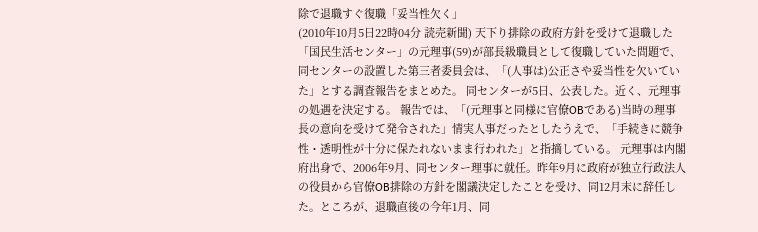除で退職すぐ復職「妥当性欠く」
(2010年10月5日22時04分 読売新聞) 天下り排除の政府方針を受けて退職した「国民生活センター」の元理事(59)が部長級職員として復職していた問題で、同センターの設置した第三者委員会は、「(人事は)公正さや妥当性を欠いていた」とする調査報告をまとめた。 同センターが5日、公表した。近く、元理事の処遇を決定する。 報告では、「(元理事と同様に官僚OBである)当時の理事長の意向を受けて発令された」情実人事だったとしたうえで、「手続きに競争性・透明性が十分に保たれないまま行われた」と指摘している。 元理事は内閣府出身で、2006年9月、同センター理事に就任。昨年9月に政府が独立行政法人の役員から官僚OB排除の方針を閣議決定したことを受け、同12月末に辞任した。ところが、退職直後の今年1月、同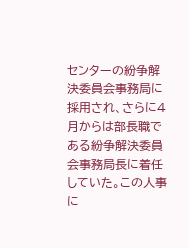センターの紛争解決委員会事務局に採用され、さらに4月からは部長職である紛争解決委員会事務局長に着任していた。この人事に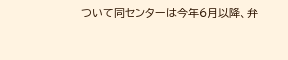ついて同センターは今年6月以降、弁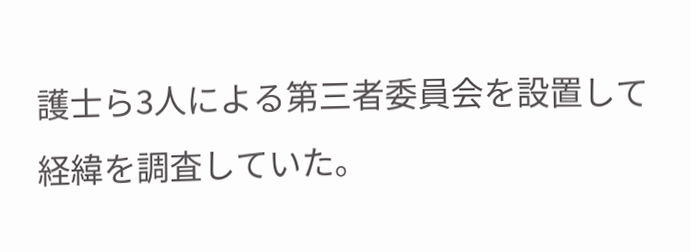護士ら3人による第三者委員会を設置して経緯を調査していた。